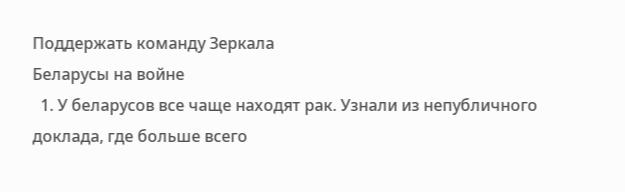Поддержать команду Зеркала
Беларусы на войне
  1. У беларусов все чаще находят рак. Узнали из непубличного доклада, где больше всего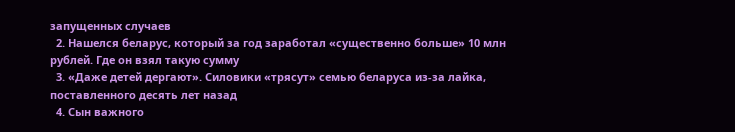запущенных случаев
  2. Нашелся беларус, который за год заработал «существенно больше» 10 млн рублей. Где он взял такую сумму
  3. «Даже детей дергают». Силовики «трясут» семью беларуса из-за лайка, поставленного десять лет назад
  4. Сын важного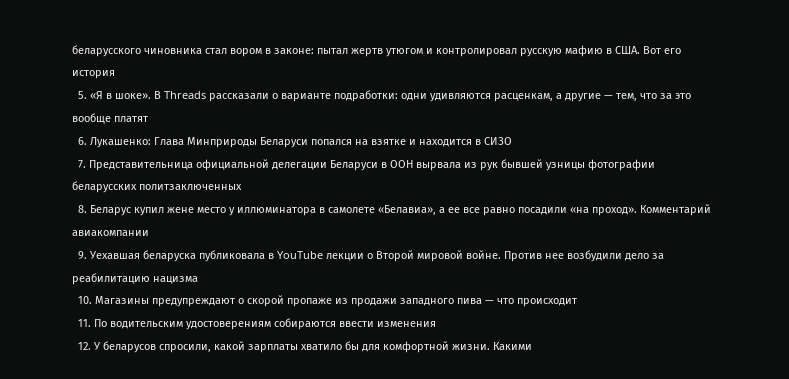беларусского чиновника стал вором в законе: пытал жертв утюгом и контролировал русскую мафию в США. Вот его история
  5. «Я в шоке». В Threads рассказали о варианте подработки: одни удивляются расценкам, а другие — тем, что за это вообще платят
  6. Лукашенко: Глава Минприроды Беларуси попался на взятке и находится в СИЗО
  7. Представительница официальной делегации Беларуси в ООН вырвала из рук бывшей узницы фотографии беларусских политзаключенных
  8. Беларус купил жене место у иллюминатора в самолете «Белавиа», а ее все равно посадили «на проход». Комментарий авиакомпании
  9. Уехавшая беларуска публиковала в YouTube лекции о Второй мировой войне. Против нее возбудили дело за реабилитацию нацизма
  10. Магазины предупреждают о скорой пропаже из продажи западного пива — что происходит
  11. По водительским удостоверениям собираются ввести изменения
  12. У беларусов спросили, какой зарплаты хватило бы для комфортной жизни. Какими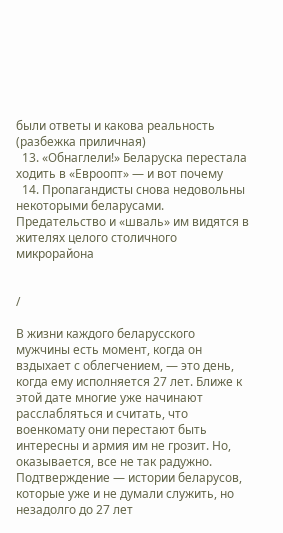были ответы и какова реальность (разбежка приличная)
  13. «Обнаглели!» Беларуска перестала ходить в «Евроопт» — и вот почему
  14. Пропагандисты снова недовольны некоторыми беларусами. Предательство и «шваль» им видятся в жителях целого столичного микрорайона


/

В жизни каждого беларусского мужчины есть момент, когда он вздыхает с облегчением, — это день, когда ему исполняется 27 лет. Ближе к этой дате многие уже начинают расслабляться и считать, что военкомату они перестают быть интересны и армия им не грозит. Но, оказывается, все не так радужно. Подтверждение — истории беларусов, которые уже и не думали служить, но незадолго до 27 лет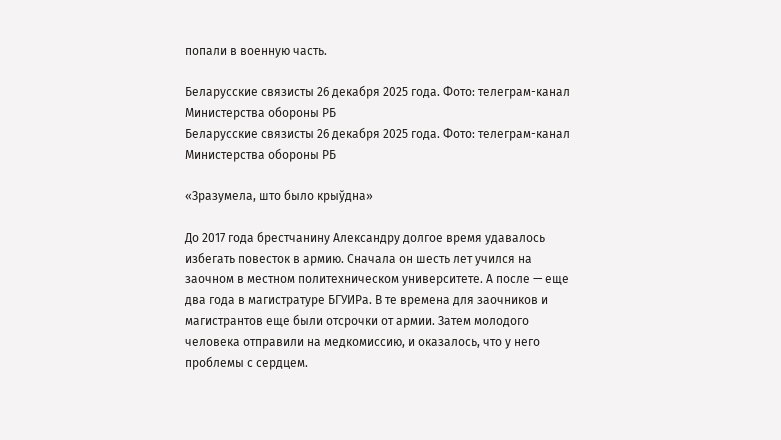попали в военную часть.

Беларусские связисты 26 декабря 2025 года. Фото: телеграм-канал Министерства обороны РБ
Беларусские связисты 26 декабря 2025 года. Фото: телеграм-канал Министерства обороны РБ

«Зразумела, што было крыўдна»

До 2017 года брестчанину Александру долгое время удавалось избегать повесток в армию. Сначала он шесть лет учился на заочном в местном политехническом университете. А после — еще два года в магистратуре БГУИРа. В те времена для заочников и магистрантов еще были отсрочки от армии. Затем молодого человека отправили на медкомиссию, и оказалось, что у него проблемы с сердцем.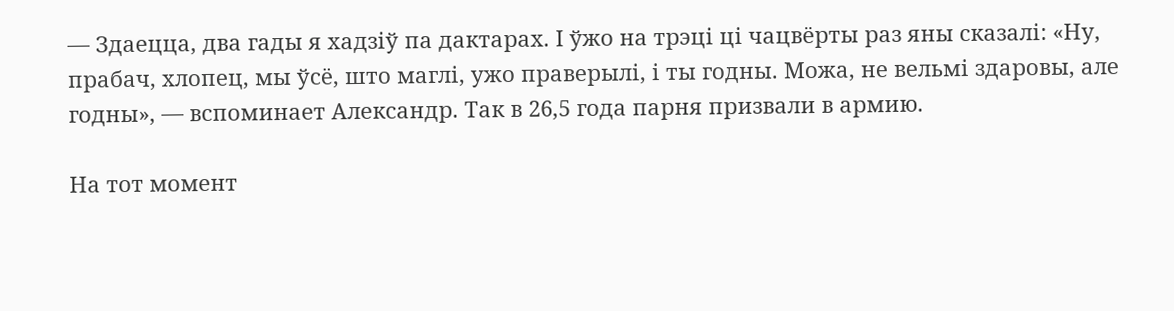— Здаецца, два гады я хадзіў па дактарах. І ўжо на трэці ці чацвёрты раз яны сказалі: «Ну, прабач, хлопец, мы ўсё, што маглі, ужо праверылі, і ты годны. Можа, не вельмі здаровы, але годны», — вспоминает Александр. Так в 26,5 года парня призвали в армию.

На тот момент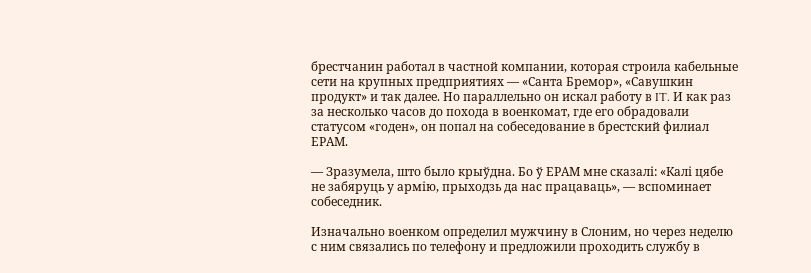брестчанин работал в частной компании, которая строила кабельные сети на крупных предприятиях — «Санта Бремор», «Савушкин продукт» и так далее. Но параллельно он искал работу в IT. И как раз за несколько часов до похода в военкомат, где его обрадовали статусом «годен», он попал на собеседование в брестский филиал ЕРАМ.

— Зразумела, што было крыўдна. Бо ў ЕРАМ мне сказалі: «Калі цябе не забяруць у армію, прыходзь да нас працаваць», — вспоминает собеседник.

Изначально военком определил мужчину в Слоним, но через неделю с ним связались по телефону и предложили проходить службу в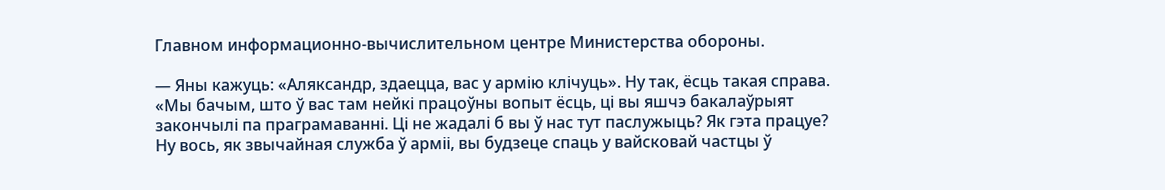Главном информационно-вычислительном центре Министерства обороны.

— Яны кажуць: «Аляксандр, здаецца, вас у армію клічуць». Ну так, ёсць такая справа. «Мы бачым, што ў вас там нейкі працоўны вопыт ёсць, ці вы яшчэ бакалаўрыят закончылі па праграмаванні. Ці не жадалі б вы ў нас тут паслужыць? Як гэта працуе? Ну вось, як звычайная служба ў арміі, вы будзеце спаць у вайсковай частцы ў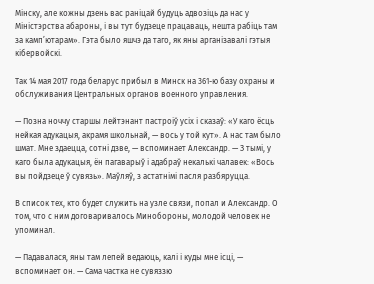Мінску, але кожны дзень вас раніцай будуць адвозіць да нас у Міністэрства абароны, і вы тут будзеце працаваць, нешта рабіць там за камп’ютарам». Гэта было яшчэ да таго, як яны арганізавалі гэтыя кібервойскі.

Так 14 мая 2017 года беларус прибыл в Минск на 361-ю базу охраны и обслуживания Центральных органов военного управления.

— Позна ноччу старшы лейтэнант пастроіў усіх і сказаў: «У каго ёсць нейкая адукацыя, акрамя школьнай, — вось у той кут». А нас там было шмат. Мне здаецца, сотні дзве, — вспоминает Александр. — З тымі, у каго была адукацыя, ён пагаварыў і адабраў некалькі чалавек: «Вось вы пойдзеце ў сувязь». Маўляў, з астатнімі пасля разбяруцца.

В список тех, кто будет служить на узле связи, попал и Александр. О том, что с ним договаривалось Минобороны, молодой человек не упоминал.

— Падавалася, яны там лепей ведаюць, калі і куды мне ісці, — вспоминает он. — Сама частка не сувяззю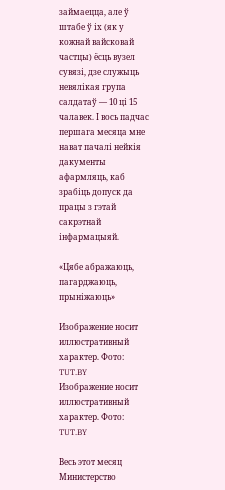займаецца, але ў штабе ў іх (як у кожнай вайсковай частцы) ёсць вузел сувязі, дзе служыць невялікая група салдатаў — 10 ці 15 чалавек. І вось падчас першага месяца мне нават пачалі нейкія дакументы афармляць, каб зрабіць допуск да працы з гэтай сакрэтнай інфармацыяй.

«Цябе абражаюць, пагарджаюць, прыніжаюць»

Изображение носит иллюстративный характер. Фото: TUT.BY
Изображение носит иллюстративный характер. Фото: TUT.BY

Весь этот месяц Министерство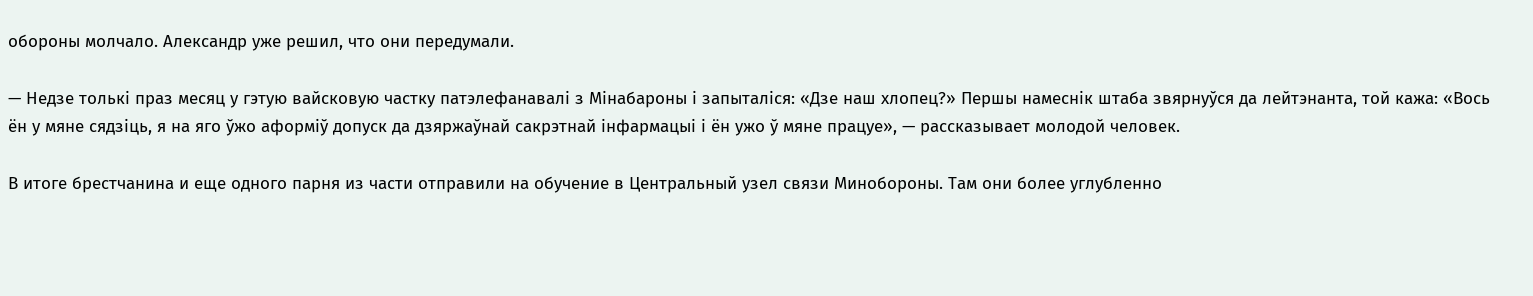обороны молчало. Александр уже решил, что они передумали.

— Недзе толькі праз месяц у гэтую вайсковую частку патэлефанавалі з Мінабароны і запыталіся: «Дзе наш хлопец?» Першы намеснік штаба звярнуўся да лейтэнанта, той кажа: «Вось ён у мяне сядзіць, я на яго ўжо аформіў допуск да дзяржаўнай сакрэтнай інфармацыі і ён ужо ў мяне працуе», — рассказывает молодой человек.

В итоге брестчанина и еще одного парня из части отправили на обучение в Центральный узел связи Минобороны. Там они более углубленно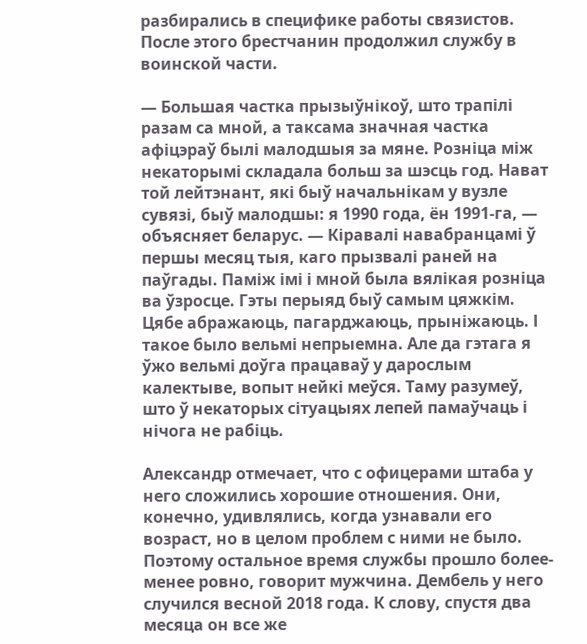разбирались в специфике работы связистов. После этого брестчанин продолжил службу в воинской части.

— Большая частка прызыўнікоў, што трапілі разам са мной, а таксама значная частка афіцэраў былі малодшыя за мяне. Розніца між некаторымі складала больш за шэсць год. Нават той лейтэнант, які быў начальнікам у вузле сувязі, быў малодшы: я 1990 года, ён 1991-га, — объясняет беларус. — Кіравалі навабранцамі ў першы месяц тыя, каго прызвалі раней на паўгады. Паміж імі і мной была вялікая розніца ва ўзросце. Гэты перыяд быў самым цяжкім. Цябе абражаюць, пагарджаюць, прыніжаюць. І такое было вельмі непрыемна. Але да гэтага я ўжо вельмі доўга працаваў у дарослым калектыве, вопыт нейкі меўся. Таму разумеў, што ў некаторых сітуацыях лепей памаўчаць і нічога не рабіць.

Александр отмечает, что с офицерами штаба у него сложились хорошие отношения. Они, конечно, удивлялись, когда узнавали его возраст, но в целом проблем с ними не было. Поэтому остальное время службы прошло более-менее ровно, говорит мужчина. Дембель у него случился весной 2018 года. К слову, спустя два месяца он все же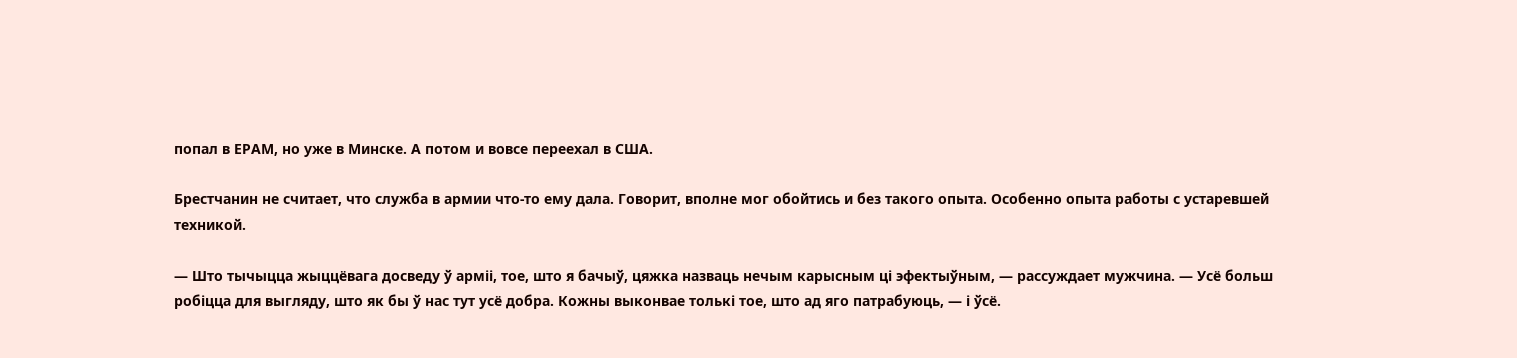попал в ЕРАМ, но уже в Минске. А потом и вовсе переехал в США.

Брестчанин не считает, что служба в армии что-то ему дала. Говорит, вполне мог обойтись и без такого опыта. Особенно опыта работы с устаревшей техникой.

— Што тычыцца жыццёвага досведу ў арміі, тое, што я бачыў, цяжка назваць нечым карысным ці эфектыўным, — рассуждает мужчина. — Усё больш робіцца для выгляду, што як бы ў нас тут усё добра. Кожны выконвае толькі тое, што ад яго патрабуюць, — і ўсё.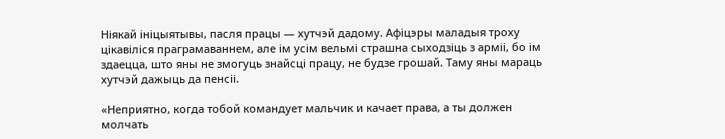Ніякай ініцыятывы, пасля працы — хутчэй дадому. Афіцэры маладыя троху цікавіліся праграмаваннем, але ім усім вельмі страшна сыходзіць з арміі, бо ім здаецца, што яны не змогуць знайсці працу, не будзе грошай. Таму яны мараць хутчэй дажыць да пенсіі.

«Неприятно, когда тобой командует мальчик и качает права, а ты должен молчать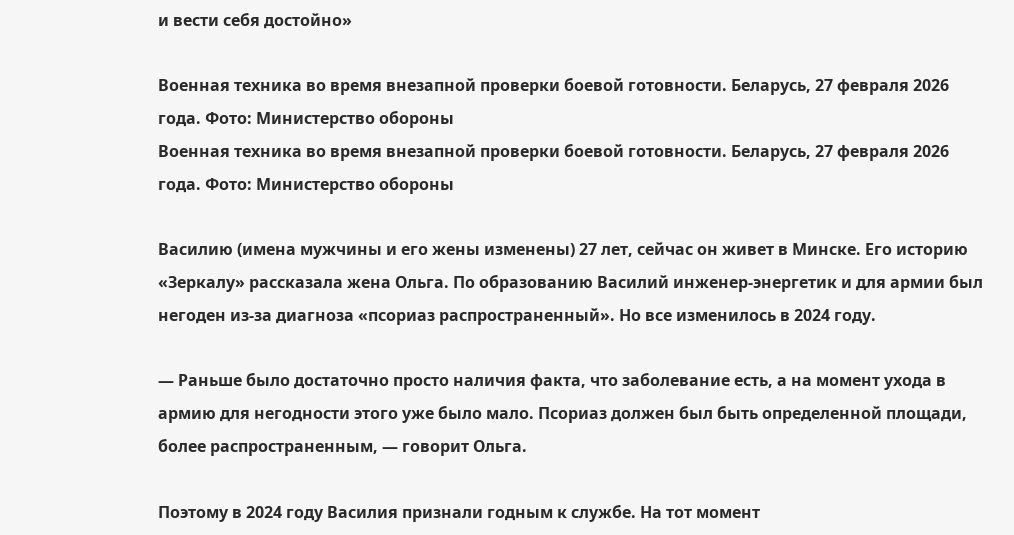и вести себя достойно»

Военная техника во время внезапной проверки боевой готовности. Беларусь, 27 февраля 2026 года. Фото: Министерство обороны
Военная техника во время внезапной проверки боевой готовности. Беларусь, 27 февраля 2026 года. Фото: Министерство обороны

Василию (имена мужчины и его жены изменены) 27 лет, сейчас он живет в Минске. Его историю «Зеркалу» рассказала жена Ольга. По образованию Василий инженер-энергетик и для армии был негоден из-за диагноза «псориаз распространенный». Но все изменилось в 2024 году.

— Раньше было достаточно просто наличия факта, что заболевание есть, а на момент ухода в армию для негодности этого уже было мало. Псориаз должен был быть определенной площади, более распространенным, — говорит Ольга.

Поэтому в 2024 году Василия признали годным к службе. На тот момент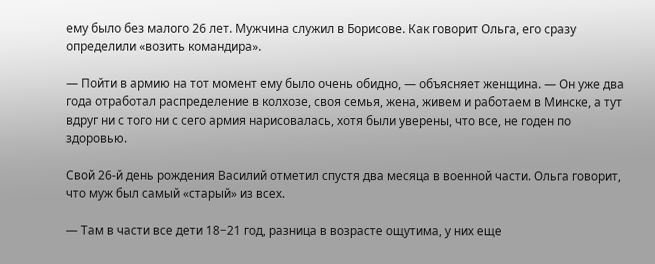ему было без малого 26 лет. Мужчина служил в Борисове. Как говорит Ольга, его сразу определили «возить командира».

— Пойти в армию на тот момент ему было очень обидно, — объясняет женщина. — Он уже два года отработал распределение в колхозе, своя семья, жена, живем и работаем в Минске, а тут вдруг ни с того ни с сего армия нарисовалась, хотя были уверены, что все, не годен по здоровью.

Свой 26-й день рождения Василий отметил спустя два месяца в военной части. Ольга говорит, что муж был самый «старый» из всех.

— Там в части все дети 18−21 год, разница в возрасте ощутима, у них еще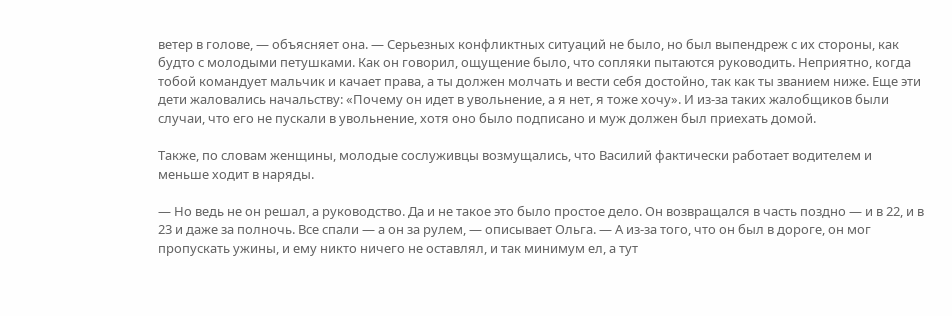ветер в голове, — объясняет она. — Серьезных конфликтных ситуаций не было, но был выпендреж с их стороны, как будто с молодыми петушками. Как он говорил, ощущение было, что сопляки пытаются руководить. Неприятно, когда тобой командует мальчик и качает права, а ты должен молчать и вести себя достойно, так как ты званием ниже. Еще эти дети жаловались начальству: «Почему он идет в увольнение, а я нет, я тоже хочу». И из-за таких жалобщиков были случаи, что его не пускали в увольнение, хотя оно было подписано и муж должен был приехать домой.

Также, по словам женщины, молодые сослуживцы возмущались, что Василий фактически работает водителем и меньше ходит в наряды.

— Но ведь не он решал, а руководство. Да и не такое это было простое дело. Он возвращался в часть поздно — и в 22, и в 23 и даже за полночь. Все спали — а он за рулем, — описывает Ольга. — А из-за того, что он был в дороге, он мог пропускать ужины, и ему никто ничего не оставлял, и так минимум ел, а тут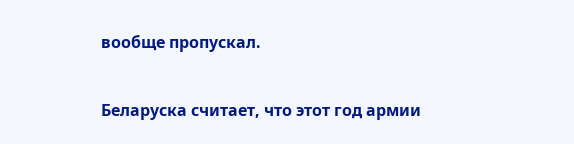вообще пропускал.

Беларуска считает, что этот год армии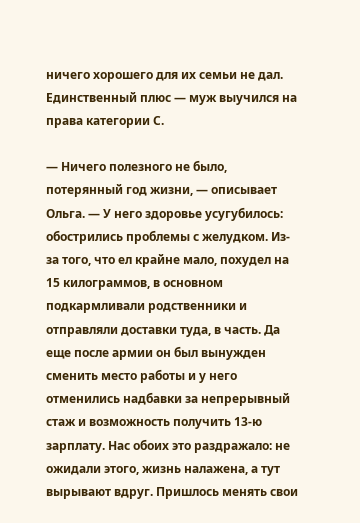ничего хорошего для их семьи не дал. Единственный плюс — муж выучился на права категории С.

— Ничего полезного не было, потерянный год жизни, — описывает Ольга. — У него здоровье усугубилось: обострились проблемы с желудком. Из-за того, что ел крайне мало, похудел на 15 килограммов, в основном подкармливали родственники и отправляли доставки туда, в часть. Да еще после армии он был вынужден сменить место работы и у него отменились надбавки за непрерывный стаж и возможность получить 13-ю зарплату. Нас обоих это раздражало: не ожидали этого, жизнь налажена, а тут вырывают вдруг. Пришлось менять свои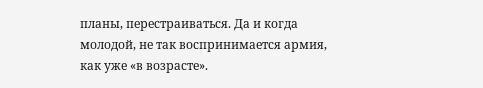планы, перестраиваться. Да и когда молодой, не так воспринимается армия, как уже «в возрасте».